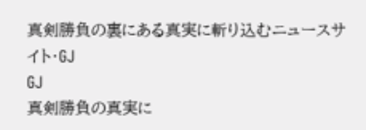真剣勝負の裏にある真実に斬り込むニュースサイト・GJ
GJ
真剣勝負の真実に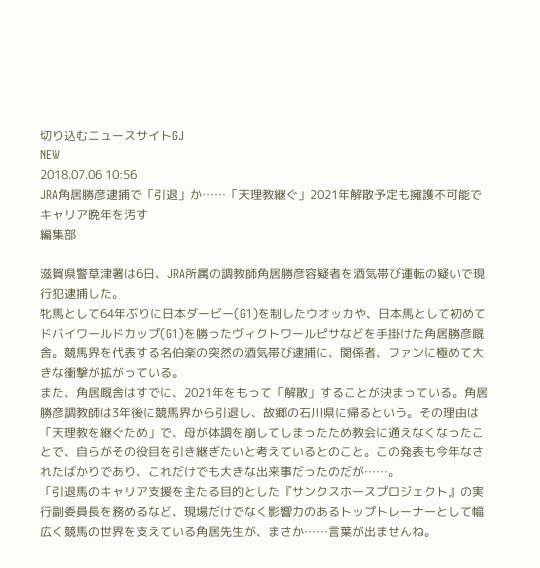切り込むニュースサイトGJ
NEW
2018.07.06 10:56
JRA角居勝彦逮捕で「引退」か……「天理教継ぐ」2021年解散予定も擁護不可能でキャリア晩年を汚す
編集部

滋賀県警草津署は6日、JRA所属の調教師角居勝彦容疑者を酒気帯び運転の疑いで現行犯逮捕した。
牝馬として64年ぶりに日本ダービー(G1)を制したウオッカや、日本馬として初めてドバイワールドカップ(G1)を勝ったヴィクトワールピサなどを手掛けた角居勝彦厩舎。競馬界を代表する名伯楽の突然の酒気帯び逮捕に、関係者、ファンに極めて大きな衝撃が拡がっている。
また、角居厩舎はすでに、2021年をもって「解散」することが決まっている。角居勝彦調教師は3年後に競馬界から引退し、故郷の石川県に帰るという。その理由は「天理教を継ぐため」で、母が体調を崩してしまったため教会に通えなくなったことで、自らがその役目を引き継ぎたいと考えているとのこと。この発表も今年なされたばかりであり、これだけでも大きな出来事だったのだが……。
「引退馬のキャリア支援を主たる目的とした『サンクスホースプロジェクト』の実行副委員長を務めるなど、現場だけでなく影響力のあるトップトレーナーとして幅広く競馬の世界を支えている角居先生が、まさか……言葉が出ませんね。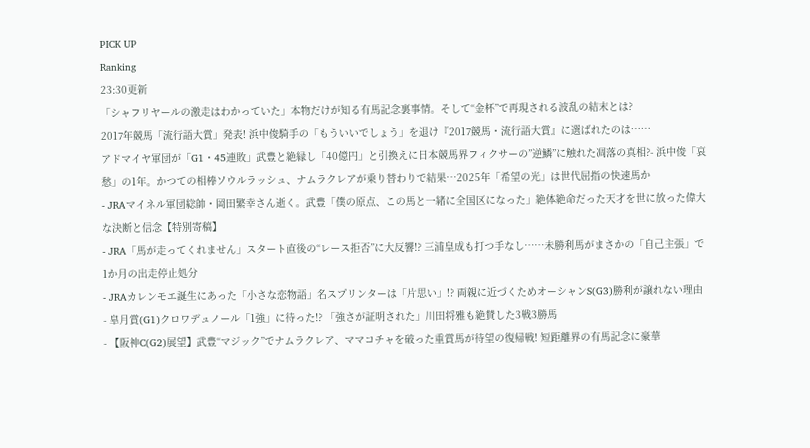PICK UP
Ranking
23:30更新
「シャフリヤールの激走はわかっていた」本物だけが知る有馬記念裏事情。そして“金杯”で再現される波乱の結末とは?
2017年競馬「流行語大賞」発表! 浜中俊騎手の「もういいでしょう」を退け『2017競馬・流行語大賞』に選ばれたのは……
アドマイヤ軍団が「G1・45連敗」武豊と絶縁し「40億円」と引換えに日本競馬界フィクサーの”逆鱗”に触れた凋落の真相?- 浜中俊「哀愁」の1年。かつての相棒ソウルラッシュ、ナムラクレアが乗り替わりで結果…2025年「希望の光」は世代屈指の快速馬か
- JRAマイネル軍団総帥・岡田繁幸さん逝く。武豊「僕の原点、この馬と一緒に全国区になった」絶体絶命だった天才を世に放った偉大な決断と信念【特別寄稿】
- JRA「馬が走ってくれません」スタート直後の“レース拒否”に大反響!? 三浦皇成も打つ手なし……未勝利馬がまさかの「自己主張」で1か月の出走停止処分
- JRAカレンモエ誕生にあった「小さな恋物語」名スプリンターは「片思い」!? 両親に近づくためオーシャンS(G3)勝利が譲れない理由
- 皐月賞(G1)クロワデュノール「1強」に待った!? 「強さが証明された」川田将雅も絶賛した3戦3勝馬
- 【阪神C(G2)展望】武豊“マジック”でナムラクレア、ママコチャを破った重賞馬が待望の復帰戦! 短距離界の有馬記念に豪華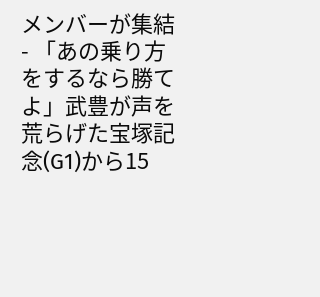メンバーが集結
- 「あの乗り方をするなら勝てよ」武豊が声を荒らげた宝塚記念(G1)から15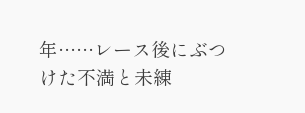年……レース後にぶつけた不満と未練